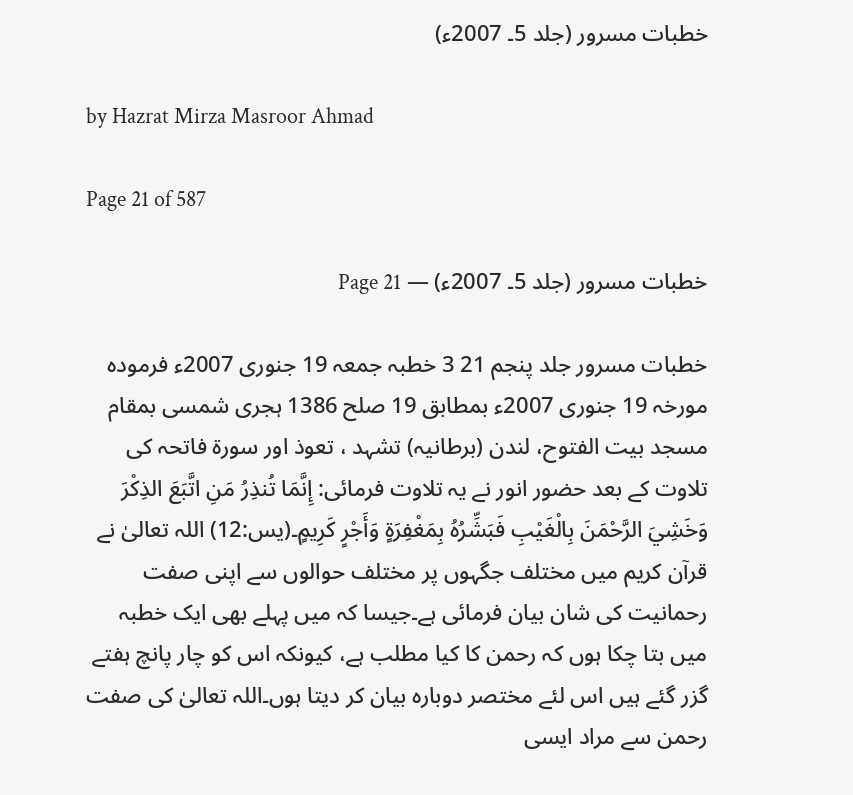خطبات مسرور (جلد 5۔ 2007ء)

by Hazrat Mirza Masroor Ahmad

Page 21 of 587

خطبات مسرور (جلد 5۔ 2007ء) — Page 21

خطبات مسرور جلد پنجم 21 3 خطبہ جمعہ 19 جنوری 2007ء فرمودہ مورخہ 19 جنوری 2007ء بمطابق 19 صلح 1386 ہجری شمسی بمقام مسجد بیت الفتوح، لندن (برطانیہ) تشہد ، تعوذ اور سورۃ فاتحہ کی تلاوت کے بعد حضور انور نے یہ تلاوت فرمائی: إِنَّمَا تُنذِرُ مَنِ اتَّبَعَ الذِكْرَ وَخَشِيَ الرَّحْمَنَ بِالْغَيْبِ فَبَشِّرُهُ بِمَغْفِرَةٍ وَأَجْرٍ كَرِيمٍ۔(يس:12) اللہ تعالیٰ نے قرآن کریم میں مختلف جگہوں پر مختلف حوالوں سے اپنی صفت رحمانیت کی شان بیان فرمائی ہے۔جیسا کہ میں پہلے بھی ایک خطبہ میں بتا چکا ہوں کہ رحمن کا کیا مطلب ہے، کیونکہ اس کو چار پانچ ہفتے گزر گئے ہیں اس لئے مختصر دوبارہ بیان کر دیتا ہوں۔اللہ تعالیٰ کی صفت رحمن سے مراد ایسی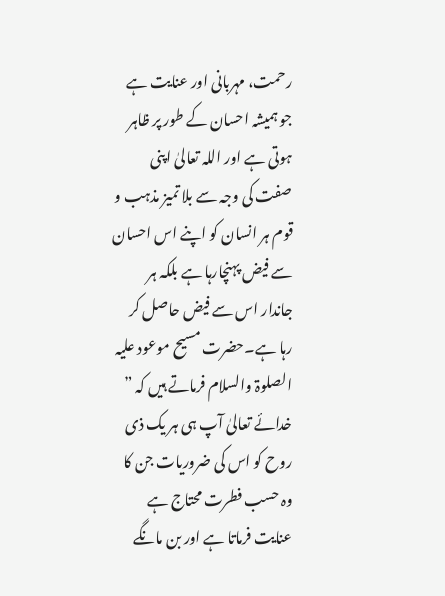رحمت، مہربانی اور عنایت ہے جو ہمیشہ احسان کے طور پر ظاہر ہوتی ہے اور اللہ تعالیٰ اپنی صفت کی وجہ سے بلا تمیز مذہب و قوم ہر انسان کو اپنے اس احسان سے فیض پہنچارہا ہے بلکہ ہر جاندار اس سے فیض حاصل کر رہا ہے۔حضرت مسیح موعود علیہ الصلوۃ والسلام فرماتے ہیں کہ ” خدائے تعالیٰ آپ ہی ہر یک ذی روح کو اس کی ضروریات جن کا وہ حسب فطرت محتاج ہے عنایت فرماتا ہے اور بن مانگے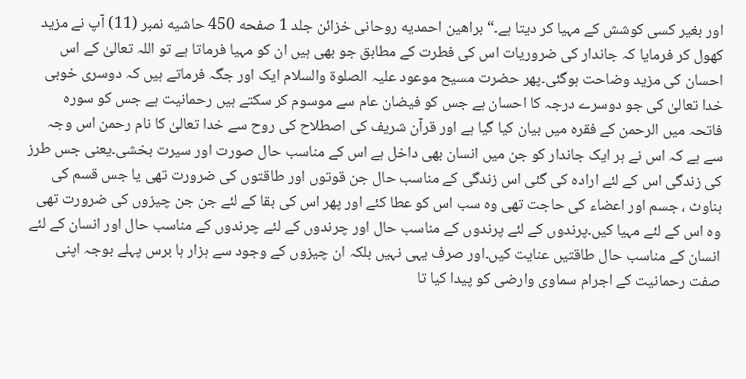اور بغیر کسی کوشش کے مہیا کر دیتا ہے۔“ براهین احمدیه روحانی خزائن جلد 1 صفحه 450 حاشیه نمبر (11) آپ نے مزید کھول کر فرمایا کہ جاندار کی ضروریات اس کی فطرت کے مطابق جو بھی ہیں ان کو مہیا فرماتا ہے تو اللہ تعالیٰ کے اس احسان کی مزید وضاحت ہوگئی۔پھر حضرت مسیح موعود علیہ الصلوۃ والسلام ایک اور جگہ فرماتے ہیں کہ دوسری خوبی خدا تعالیٰ کی جو دوسرے درجہ کا احسان ہے جس کو فیضان عام سے موسوم کر سکتے ہیں رحمانیت ہے جس کو سورہ فاتحہ میں الرحمن کے فقرہ میں بیان کیا گیا ہے اور قرآن شریف کی اصطلاح کی روح سے خدا تعالیٰ کا نام رحمن اس وجہ سے ہے کہ اس نے ہر ایک جاندار کو جن میں انسان بھی داخل ہے اس کے مناسب حال صورت اور سیرت بخشی۔یعنی جس طرز کی زندگی اس کے لئے ارادہ کی گئی اس زندگی کے مناسب حال جن قوتوں اور طاقتوں کی ضرورت تھی یا جس قسم کی بناوٹ ، جسم اور اعضاء کی حاجت تھی وہ سب اس کو عطا کئے اور پھر اس کی بقا کے لئے جن جن چیزوں کی ضرورت تھی وہ اس کے لئے مہیا کیں۔پرندوں کے لئے پرندوں کے مناسب حال اور چرندوں کے لئے چرندوں کے مناسب حال اور انسان کے لئے انسان کے مناسب حال طاقتیں عنایت کیں۔اور صرف یہی نہیں بلکہ ان چیزوں کے وجود سے ہزار ہا برس پہلے بوجہ اپنی صفت رحمانیت کے اجرام سماوی وارضی کو پیدا کیا تا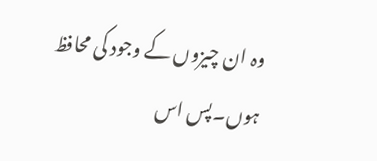وہ ان چیزوں کے وجود کی محافظ ہوں۔پس اس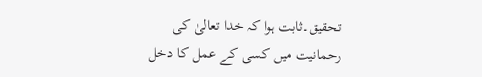تحقیق۔ثابت ہوا کہ خدا تعالیٰ کی رحمانیت میں کسی کے عمل کا دخل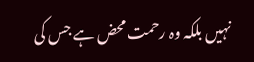نہیں بلکہ وہ رحمت محض ہے جس کی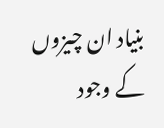بنیاد ان چیزوں کے وجود